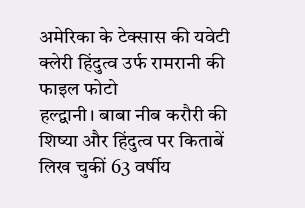अमेरिका के टेक्सास की यवेटी क्लेरी हिंदुत्व उर्फ रामरानी की फाइल फोटो
हल्द्वानी। बाबा नीब करौरी की शिष्या और हिंदुत्व पर किताबें लिख चुकीं 63 वर्षीय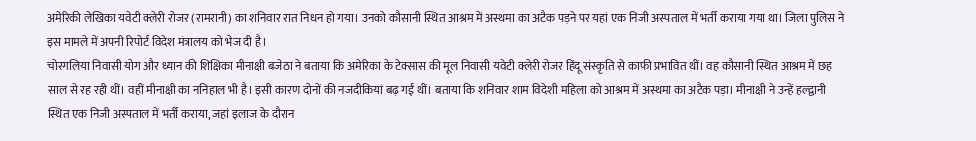अमेरिकी लेखिका यवेटी क्लेरी रोजर (रामरानी) का शनिवार रात निधन हो गया। उनको कौसानी स्थित आश्रम में अस्थमा का अटैक पड़ने पर यहां एक निजी अस्पताल में भर्ती कराया गया था। जिला पुलिस ने इस मामले में अपनी रिपोर्ट विदेश मंत्रालय को भेज दी है।
चोरगलिया निवासी योग और ध्यान की शिक्षिका मीनाक्षी बजेठा ने बताया कि अमेरिका के टेक्सास की मूल निवासी यवेटी क्लेरी रोजर हिंदू संस्कृति से काफी प्रभावित थीं। वह कौसानी स्थित आश्रम में छह साल से रह रही थीं। वहीं मीनाक्षी का ननिहाल भी है। इसी कारण दोनों की नजदीकियां बढ़ गईं थीं। बताया कि शनिवार शाम विदेशी महिला को आश्रम में अस्थमा का अटैक पड़ा। मीनाक्षी ने उन्हें हल्द्वानी स्थित एक निजी अस्पताल में भर्ती कराया, जहां इलाज के दौरान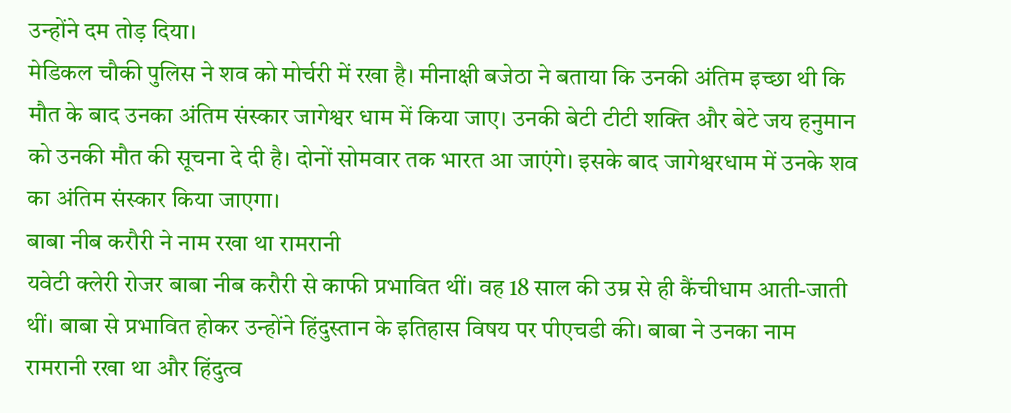उन्होंने दम तोड़ दिया।
मेडिकल चौकी पुलिस ने शव को मोर्चरी में रखा है। मीनाक्षी बजेठा ने बताया कि उनकी अंतिम इच्छा थी कि मौत के बाद उनका अंतिम संस्कार जागेश्वर धाम में किया जाए। उनकी बेटी टीटी शक्ति और बेटे जय हनुमान को उनकी मौत की सूचना दे दी है। दोनों सोमवार तक भारत आ जाएंगे। इसके बाद जागेश्वरधाम में उनके शव का अंतिम संस्कार किया जाएगा।
बाबा नीब करौरी ने नाम रखा था रामरानी
यवेटी क्लेरी रोजर बाबा नीब करौरी से काफी प्रभावित थीं। वह 18 साल की उम्र से ही कैंचीधाम आती-जाती थीं। बाबा से प्रभावित होकर उन्होंने हिंदुस्तान के इतिहास विषय पर पीएचडी की। बाबा ने उनका नाम रामरानी रखा था और हिंदुत्व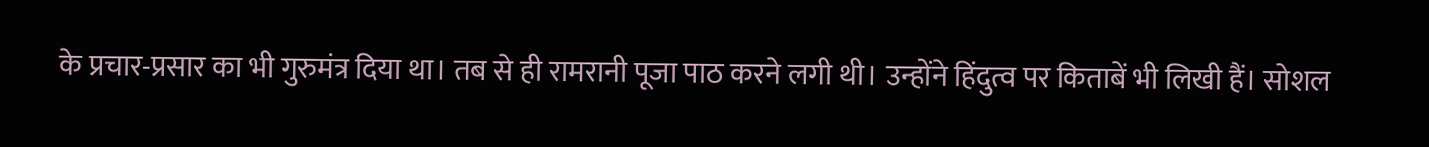के प्रचार-प्रसार का भी गुरुमंत्र दिया था। तब से ही रामरानी पूजा पाठ करने लगी थी। उन्होंने हिंदुत्व पर किताबें भी लिखी हैं। सोशल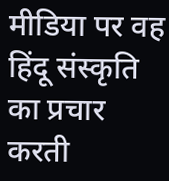मीडिया पर वह हिंदू संस्कृति का प्रचार करती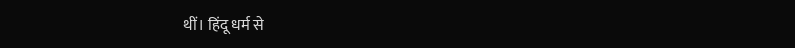थीं। हिंदू धर्म से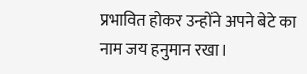प्रभावित होकर उन्होंने अपने बेटे का नाम जय हनुमान रखा।